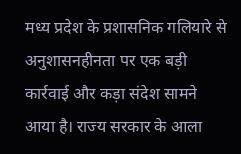मध्य प्रदेश के प्रशासनिक गलियारे से अनुशासनहीनता पर एक बड़ी कार्रवाई और कड़ा संदेश सामने आया है। राज्य सरकार के आला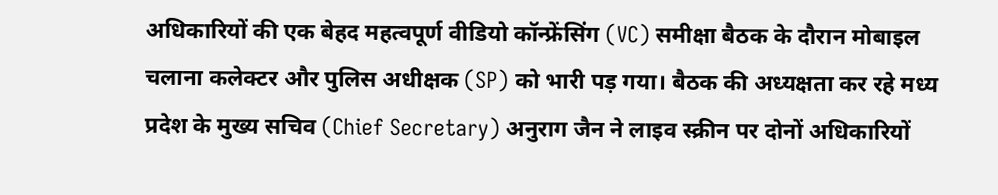अधिकारियों की एक बेहद महत्वपूर्ण वीडियो कॉन्फ्रेंसिंग (VC) समीक्षा बैठक के दौरान मोबाइल चलाना कलेक्टर और पुलिस अधीक्षक (SP) को भारी पड़ गया। बैठक की अध्यक्षता कर रहे मध्य प्रदेश के मुख्य सचिव (Chief Secretary) अनुराग जैन ने लाइव स्क्रीन पर दोनों अधिकारियों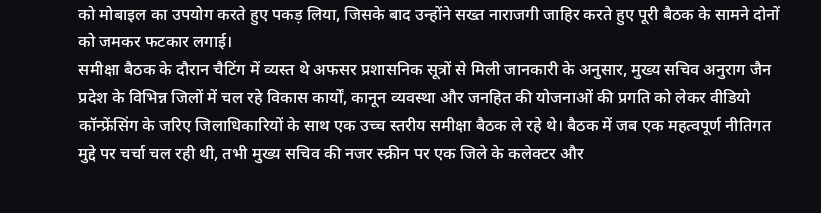को मोबाइल का उपयोग करते हुए पकड़ लिया, जिसके बाद उन्होंने सख्त नाराजगी जाहिर करते हुए पूरी बैठक के सामने दोनों को जमकर फटकार लगाई।
समीक्षा बैठक के दौरान चैटिंग में व्यस्त थे अफसर प्रशासनिक सूत्रों से मिली जानकारी के अनुसार, मुख्य सचिव अनुराग जैन प्रदेश के विभिन्न जिलों में चल रहे विकास कार्यों, कानून व्यवस्था और जनहित की योजनाओं की प्रगति को लेकर वीडियो कॉन्फ्रेंसिंग के जरिए जिलाधिकारियों के साथ एक उच्च स्तरीय समीक्षा बैठक ले रहे थे। बैठक में जब एक महत्वपूर्ण नीतिगत मुद्दे पर चर्चा चल रही थी, तभी मुख्य सचिव की नजर स्क्रीन पर एक जिले के कलेक्टर और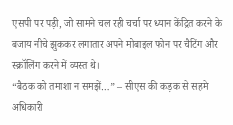एसपी पर पड़ी, जो सामने चल रही चर्चा पर ध्यान केंद्रित करने के बजाय नीचे झुककर लगातार अपने मोबाइल फोन पर चैटिंग और स्क्रॉलिंग करने में व्यस्त थे।
“बैठक को तमाशा न समझें…” – सीएस की कड़क से सहमे अधिकारी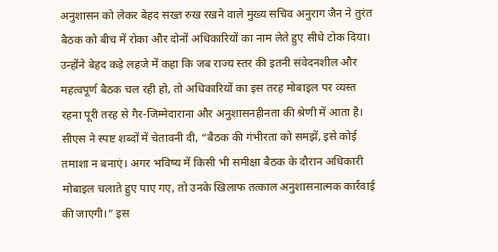अनुशासन को लेकर बेहद सख्त रुख रखने वाले मुख्य सचिव अनुराग जैन ने तुरंत बैठक को बीच में रोका और दोनों अधिकारियों का नाम लेते हुए सीधे टोक दिया। उन्होंने बेहद कड़े लहजे में कहा कि जब राज्य स्तर की इतनी संवेदनशील और महत्वपूर्ण बैठक चल रही हो, तो अधिकारियों का इस तरह मोबाइल पर व्यस्त रहना पूरी तरह से गैर-जिम्मेदाराना और अनुशासनहीनता की श्रेणी में आता है। सीएस ने स्पष्ट शब्दों में चेतावनी दी, “बैठक की गंभीरता को समझें, इसे कोई तमाशा न बनाएं। अगर भविष्य में किसी भी समीक्षा बैठक के दौरान अधिकारी मोबाइल चलाते हुए पाए गए, तो उनके खिलाफ तत्काल अनुशासनात्मक कार्रवाई की जाएगी।” इस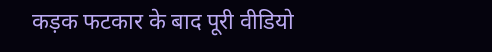कड़क फटकार के बाद पूरी वीडियो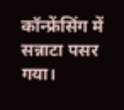कॉन्फ्रेंसिंग में सन्नाटा पसर गया।